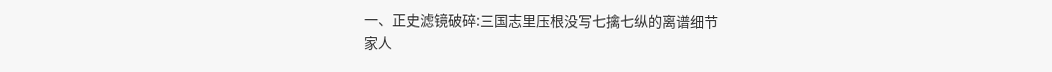一、正史滤镜破碎:三国志里压根没写七擒七纵的离谱细节
家人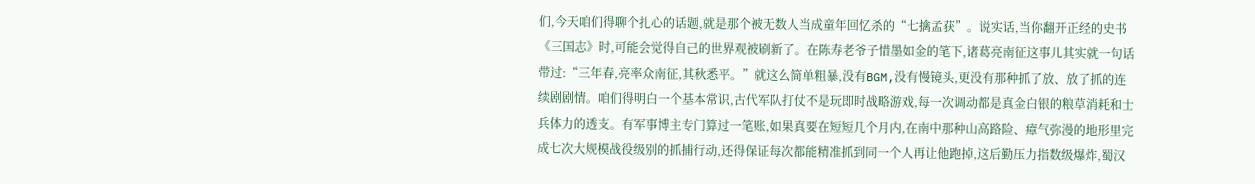们,今天咱们得聊个扎心的话题,就是那个被无数人当成童年回忆杀的“七擒孟获”。说实话,当你翻开正经的史书《三国志》时,可能会觉得自己的世界观被刷新了。在陈寿老爷子惜墨如金的笔下,诸葛亮南征这事儿其实就一句话带过:“三年春,亮率众南征,其秋悉平。”就这么简单粗暴,没有BGM,没有慢镜头,更没有那种抓了放、放了抓的连续剧剧情。咱们得明白一个基本常识,古代军队打仗不是玩即时战略游戏,每一次调动都是真金白银的粮草消耗和士兵体力的透支。有军事博主专门算过一笔账,如果真要在短短几个月内,在南中那种山高路险、瘴气弥漫的地形里完成七次大规模战役级别的抓捕行动,还得保证每次都能精准抓到同一个人再让他跑掉,这后勤压力指数级爆炸,蜀汉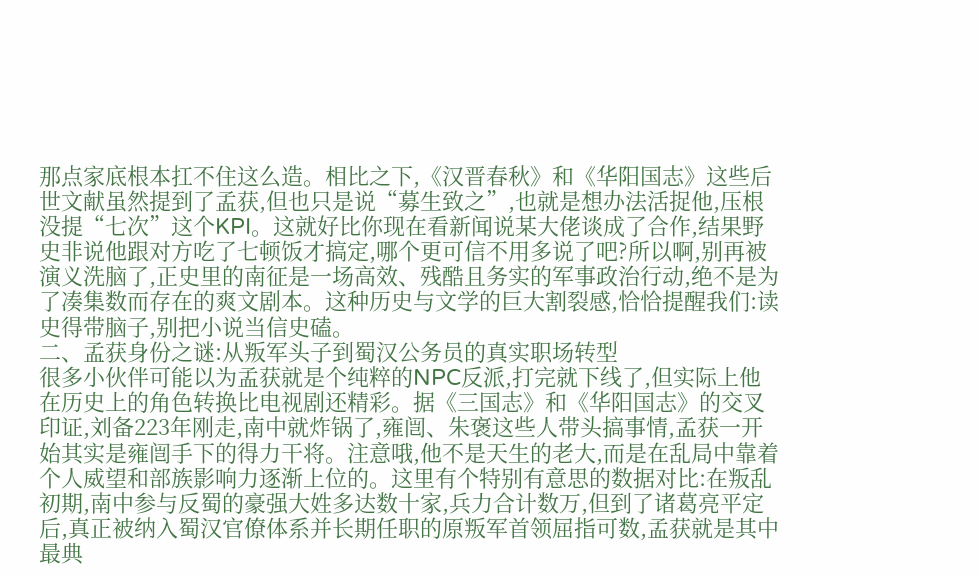那点家底根本扛不住这么造。相比之下,《汉晋春秋》和《华阳国志》这些后世文献虽然提到了孟获,但也只是说“募生致之”,也就是想办法活捉他,压根没提“七次”这个KPI。这就好比你现在看新闻说某大佬谈成了合作,结果野史非说他跟对方吃了七顿饭才搞定,哪个更可信不用多说了吧?所以啊,别再被演义洗脑了,正史里的南征是一场高效、残酷且务实的军事政治行动,绝不是为了凑集数而存在的爽文剧本。这种历史与文学的巨大割裂感,恰恰提醒我们:读史得带脑子,别把小说当信史磕。
二、孟获身份之谜:从叛军头子到蜀汉公务员的真实职场转型
很多小伙伴可能以为孟获就是个纯粹的NPC反派,打完就下线了,但实际上他在历史上的角色转换比电视剧还精彩。据《三国志》和《华阳国志》的交叉印证,刘备223年刚走,南中就炸锅了,雍闿、朱褒这些人带头搞事情,孟获一开始其实是雍闿手下的得力干将。注意哦,他不是天生的老大,而是在乱局中靠着个人威望和部族影响力逐渐上位的。这里有个特别有意思的数据对比:在叛乱初期,南中参与反蜀的豪强大姓多达数十家,兵力合计数万,但到了诸葛亮平定后,真正被纳入蜀汉官僚体系并长期任职的原叛军首领屈指可数,孟获就是其中最典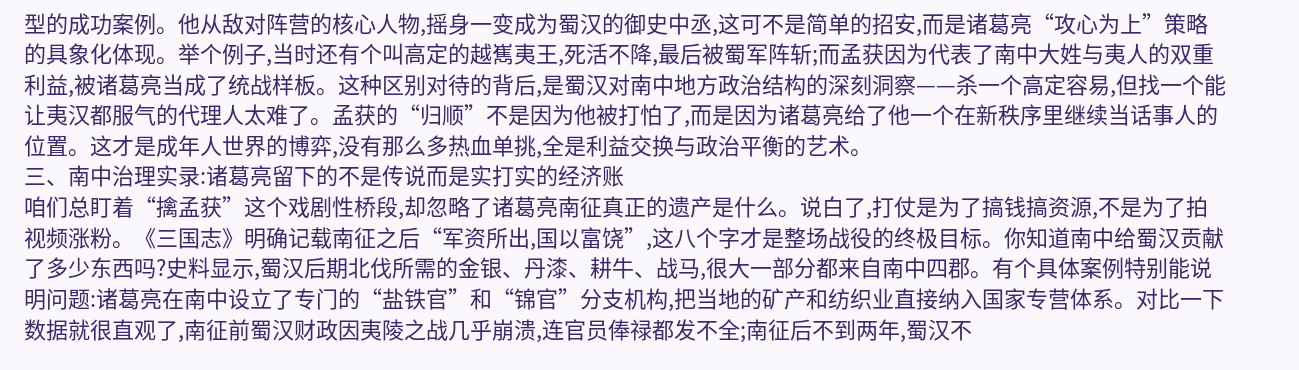型的成功案例。他从敌对阵营的核心人物,摇身一变成为蜀汉的御史中丞,这可不是简单的招安,而是诸葛亮“攻心为上”策略的具象化体现。举个例子,当时还有个叫高定的越嶲夷王,死活不降,最后被蜀军阵斩;而孟获因为代表了南中大姓与夷人的双重利益,被诸葛亮当成了统战样板。这种区别对待的背后,是蜀汉对南中地方政治结构的深刻洞察——杀一个高定容易,但找一个能让夷汉都服气的代理人太难了。孟获的“归顺”不是因为他被打怕了,而是因为诸葛亮给了他一个在新秩序里继续当话事人的位置。这才是成年人世界的博弈,没有那么多热血单挑,全是利益交换与政治平衡的艺术。
三、南中治理实录:诸葛亮留下的不是传说而是实打实的经济账
咱们总盯着“擒孟获”这个戏剧性桥段,却忽略了诸葛亮南征真正的遗产是什么。说白了,打仗是为了搞钱搞资源,不是为了拍视频涨粉。《三国志》明确记载南征之后“军资所出,国以富饶”,这八个字才是整场战役的终极目标。你知道南中给蜀汉贡献了多少东西吗?史料显示,蜀汉后期北伐所需的金银、丹漆、耕牛、战马,很大一部分都来自南中四郡。有个具体案例特别能说明问题:诸葛亮在南中设立了专门的“盐铁官”和“锦官”分支机构,把当地的矿产和纺织业直接纳入国家专营体系。对比一下数据就很直观了,南征前蜀汉财政因夷陵之战几乎崩溃,连官员俸禄都发不全;南征后不到两年,蜀汉不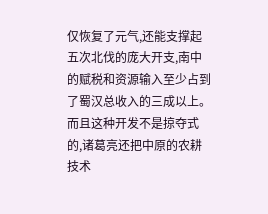仅恢复了元气,还能支撑起五次北伐的庞大开支,南中的赋税和资源输入至少占到了蜀汉总收入的三成以上。而且这种开发不是掠夺式的,诸葛亮还把中原的农耕技术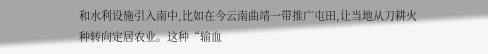和水利设施引入南中,比如在今云南曲靖一带推广屯田,让当地从刀耕火种转向定居农业。这种“输血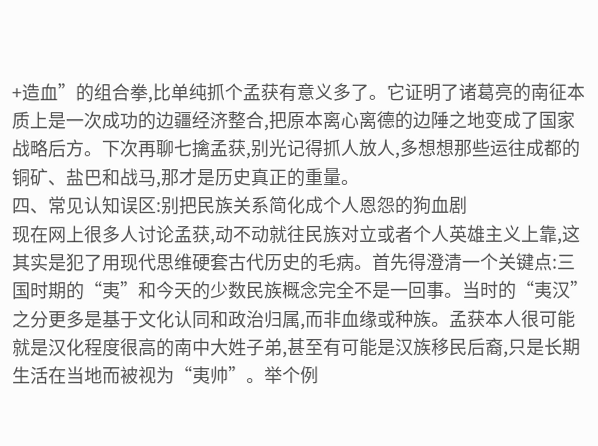+造血”的组合拳,比单纯抓个孟获有意义多了。它证明了诸葛亮的南征本质上是一次成功的边疆经济整合,把原本离心离德的边陲之地变成了国家战略后方。下次再聊七擒孟获,别光记得抓人放人,多想想那些运往成都的铜矿、盐巴和战马,那才是历史真正的重量。
四、常见认知误区:别把民族关系简化成个人恩怨的狗血剧
现在网上很多人讨论孟获,动不动就往民族对立或者个人英雄主义上靠,这其实是犯了用现代思维硬套古代历史的毛病。首先得澄清一个关键点:三国时期的“夷”和今天的少数民族概念完全不是一回事。当时的“夷汉”之分更多是基于文化认同和政治归属,而非血缘或种族。孟获本人很可能就是汉化程度很高的南中大姓子弟,甚至有可能是汉族移民后裔,只是长期生活在当地而被视为“夷帅”。举个例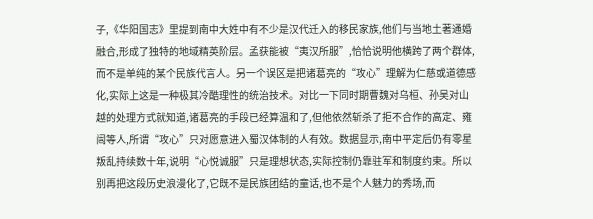子,《华阳国志》里提到南中大姓中有不少是汉代迁入的移民家族,他们与当地土著通婚融合,形成了独特的地域精英阶层。孟获能被“夷汉所服”,恰恰说明他横跨了两个群体,而不是单纯的某个民族代言人。另一个误区是把诸葛亮的“攻心”理解为仁慈或道德感化,实际上这是一种极其冷酷理性的统治技术。对比一下同时期曹魏对乌桓、孙吴对山越的处理方式就知道,诸葛亮的手段已经算温和了,但他依然斩杀了拒不合作的高定、雍闿等人,所谓“攻心”只对愿意进入蜀汉体制的人有效。数据显示,南中平定后仍有零星叛乱持续数十年,说明“心悦诚服”只是理想状态,实际控制仍靠驻军和制度约束。所以别再把这段历史浪漫化了,它既不是民族团结的童话,也不是个人魅力的秀场,而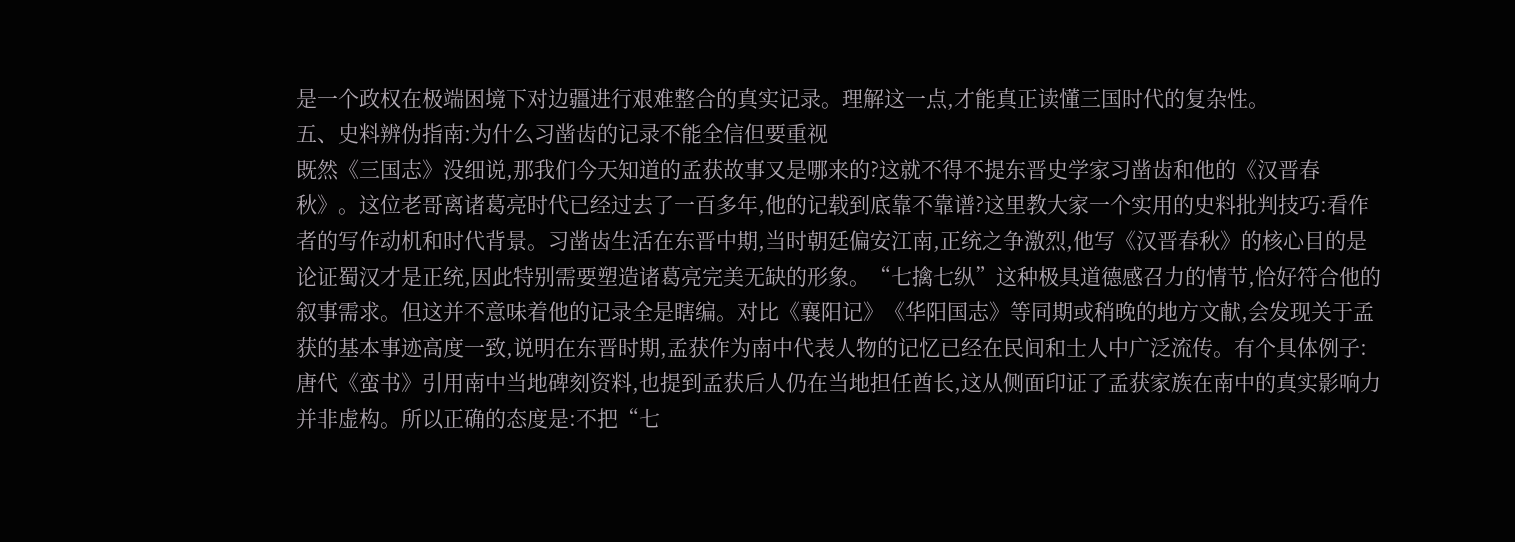是一个政权在极端困境下对边疆进行艰难整合的真实记录。理解这一点,才能真正读懂三国时代的复杂性。
五、史料辨伪指南:为什么习凿齿的记录不能全信但要重视
既然《三国志》没细说,那我们今天知道的孟获故事又是哪来的?这就不得不提东晋史学家习凿齿和他的《汉晋春秋》。这位老哥离诸葛亮时代已经过去了一百多年,他的记载到底靠不靠谱?这里教大家一个实用的史料批判技巧:看作者的写作动机和时代背景。习凿齿生活在东晋中期,当时朝廷偏安江南,正统之争激烈,他写《汉晋春秋》的核心目的是论证蜀汉才是正统,因此特别需要塑造诸葛亮完美无缺的形象。“七擒七纵”这种极具道德感召力的情节,恰好符合他的叙事需求。但这并不意味着他的记录全是瞎编。对比《襄阳记》《华阳国志》等同期或稍晚的地方文献,会发现关于孟获的基本事迹高度一致,说明在东晋时期,孟获作为南中代表人物的记忆已经在民间和士人中广泛流传。有个具体例子:唐代《蛮书》引用南中当地碑刻资料,也提到孟获后人仍在当地担任酋长,这从侧面印证了孟获家族在南中的真实影响力并非虚构。所以正确的态度是:不把“七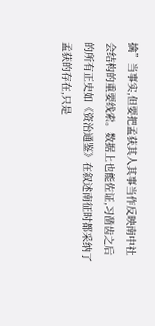擒”当事实,但要把孟获其人其事当作反映南中社会结构的重要线索。数据上也能佐证,习凿齿之后的所有正史如《资治通鉴》在叙述南征时都采纳了孟获的存在,只是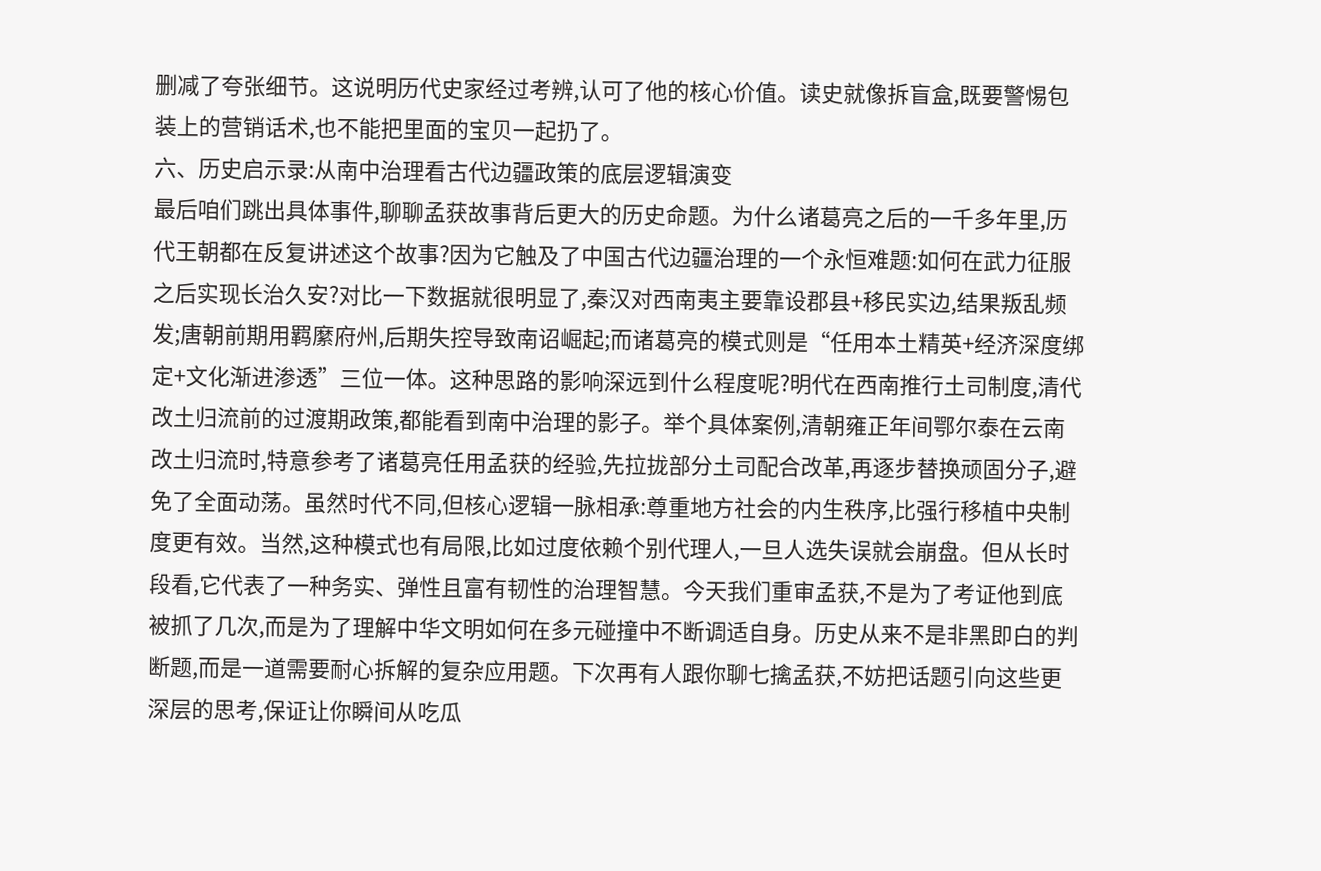删减了夸张细节。这说明历代史家经过考辨,认可了他的核心价值。读史就像拆盲盒,既要警惕包装上的营销话术,也不能把里面的宝贝一起扔了。
六、历史启示录:从南中治理看古代边疆政策的底层逻辑演变
最后咱们跳出具体事件,聊聊孟获故事背后更大的历史命题。为什么诸葛亮之后的一千多年里,历代王朝都在反复讲述这个故事?因为它触及了中国古代边疆治理的一个永恒难题:如何在武力征服之后实现长治久安?对比一下数据就很明显了,秦汉对西南夷主要靠设郡县+移民实边,结果叛乱频发;唐朝前期用羁縻府州,后期失控导致南诏崛起;而诸葛亮的模式则是“任用本土精英+经济深度绑定+文化渐进渗透”三位一体。这种思路的影响深远到什么程度呢?明代在西南推行土司制度,清代改土归流前的过渡期政策,都能看到南中治理的影子。举个具体案例,清朝雍正年间鄂尔泰在云南改土归流时,特意参考了诸葛亮任用孟获的经验,先拉拢部分土司配合改革,再逐步替换顽固分子,避免了全面动荡。虽然时代不同,但核心逻辑一脉相承:尊重地方社会的内生秩序,比强行移植中央制度更有效。当然,这种模式也有局限,比如过度依赖个别代理人,一旦人选失误就会崩盘。但从长时段看,它代表了一种务实、弹性且富有韧性的治理智慧。今天我们重审孟获,不是为了考证他到底被抓了几次,而是为了理解中华文明如何在多元碰撞中不断调适自身。历史从来不是非黑即白的判断题,而是一道需要耐心拆解的复杂应用题。下次再有人跟你聊七擒孟获,不妨把话题引向这些更深层的思考,保证让你瞬间从吃瓜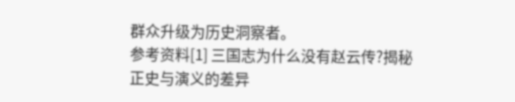群众升级为历史洞察者。
参考资料[1] 三国志为什么没有赵云传?揭秘正史与演义的差异